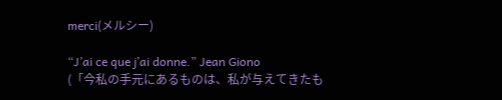merci(メルシー)

“J’ai ce que j’ai donne.” Jean Giono
(「今私の手元にあるものは、私が与えてきたも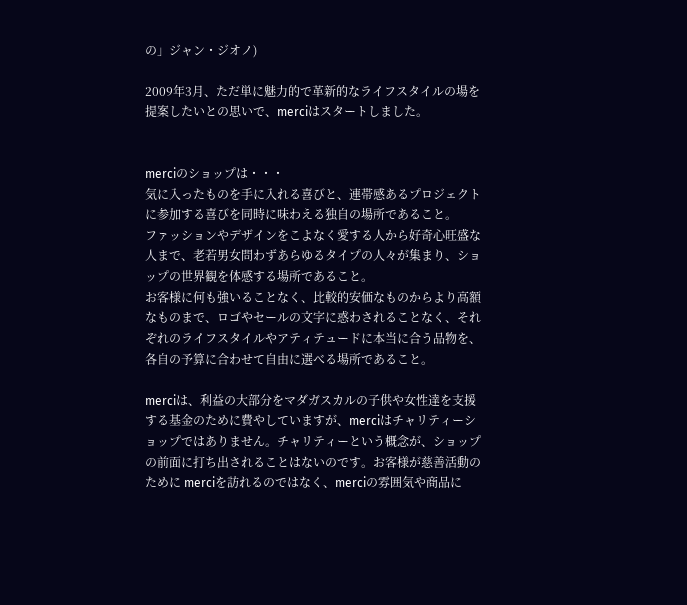の」ジャン・ジオノ)

2009年3月、ただ単に魅力的で革新的なライフスタイルの場を提案したいとの思いで、merciはスタートしました。


merciのショップは・・・
気に入ったものを手に入れる喜びと、連帯感あるプロジェクトに参加する喜びを同時に味わえる独自の場所であること。
ファッションやデザインをこよなく愛する人から好奇心旺盛な人まで、老若男女問わずあらゆるタイプの人々が集まり、ショップの世界観を体感する場所であること。
お客様に何も強いることなく、比較的安価なものからより高額なものまで、ロゴやセールの文字に惑わされることなく、それぞれのライフスタイルやアティテュードに本当に合う品物を、各自の予算に合わせて自由に選べる場所であること。

merciは、利益の大部分をマダガスカルの子供や女性達を支援する基金のために費やしていますが、merciはチャリティーショップではありません。チャリティーという概念が、ショップの前面に打ち出されることはないのです。お客様が慈善活動のために merciを訪れるのではなく、merciの雰囲気や商品に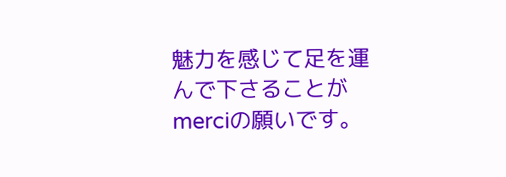魅力を感じて足を運んで下さることがmerciの願いです。